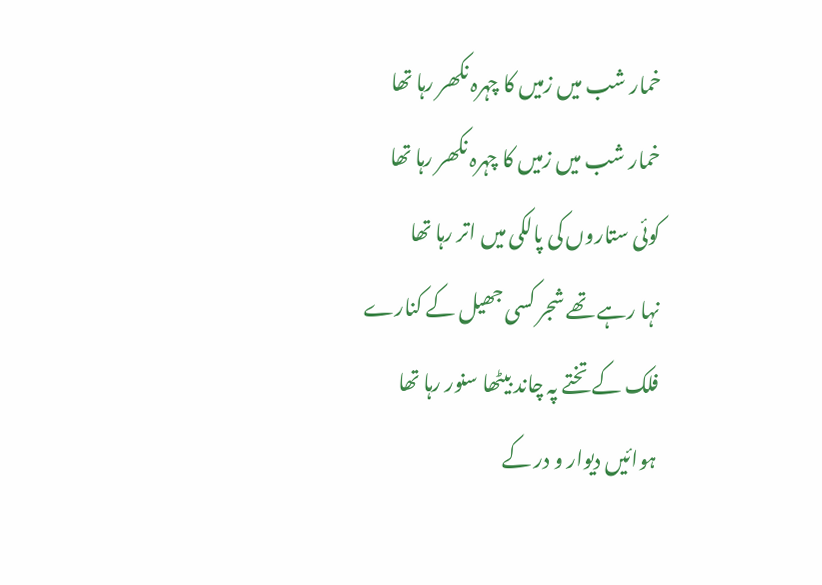خمار شب میں زمیں کا چہرہ نکھر رہا تھا
خمار شب میں زمیں کا چہرہ نکھر رہا تھا
کوئی ستاروں کی پالکی میں اتر رہا تھا
نہا رہے تھے شجر کسی جھیل کے کنارے
فلک کے تختے پہ چاند بیٹھا سنور رہا تھا
ہوائیں دیوار و در کے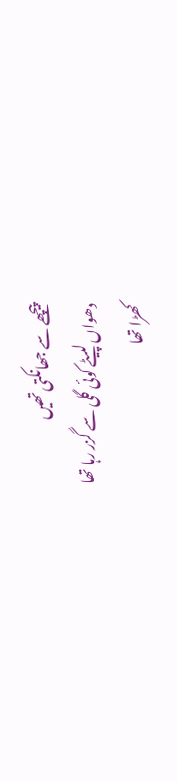پیچھے سے جھانکتی تھیں
دھواں لپیٹے کوئی گلی سے گزر رہا تھا
کھڑا تھا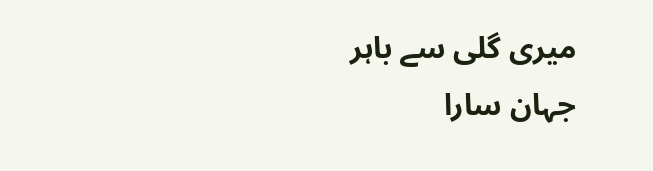میری گلی سے باہر جہان سارا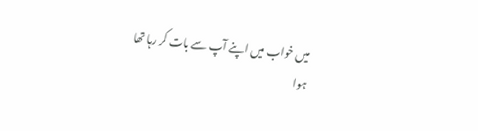میں خواب میں اپنے آپ سے بات کر رہا تھا
ہوا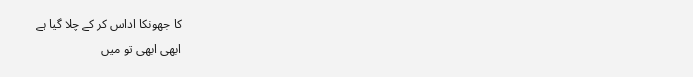کا جھونکا اداس کر کے چلا گیا ہے
ابھی ابھی تو میں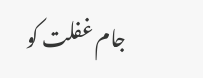جام غفلت کو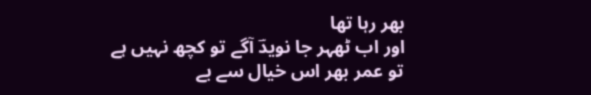بھر رہا تھا
اور اب ٹھہر جا نویدؔ آگے تو کچھ نہیں ہے
تو عمر بھر اس خیال سے بے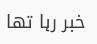خبر رہا تھا